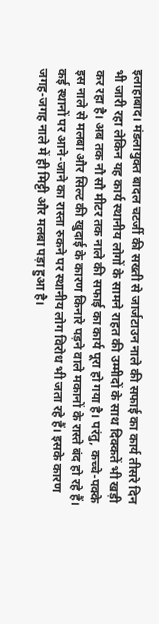इलाहाबाद। मंडलायुक्त बादल चटर्जी की सख्ती से जार्जटाउन नाले की सफाई का कार्य तीसरे दिन भी जारी रहा लेकिन यह कार्य स्थानीय लोगों के सामने राहत की उम्मीदों के साथ दिक्कतें भी खड़ी कर रहा है। अब तक नौ सौ मीटर तक नाले की सफाई का कार्य पूरा हो गया है। परंतु, कच्चे-पक्के इस नाले से मलबा और सिल्ट की खुदाई के कारण किनारे पड़ने वाले मकानों के रास्ते बंद हो रहे हैं। कई स्थानों पर आने-जाने का रास्ता रुकने पर स्थानीय लोग विरोध भी जता रहे हैं। इसके कारण जगह-जगह नाले में ही मिट्टी और मलबा पड़ा हुआ है।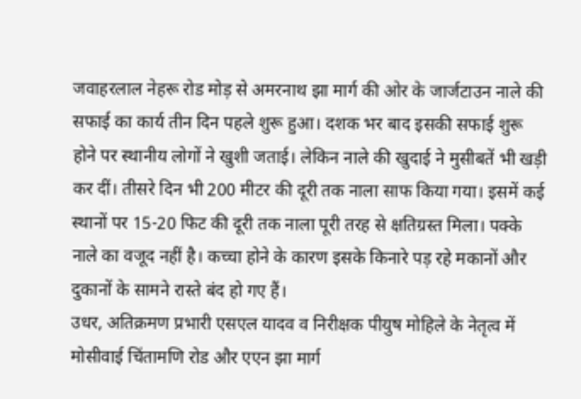जवाहरलाल नेहरू रोड मोड़ से अमरनाथ झा मार्ग की ओर के जार्जटाउन नाले की सफाई का कार्य तीन दिन पहले शुरू हुआ। दशक भर बाद इसकी सफाई शुरू होने पर स्थानीय लोगों ने खुशी जताई। लेकिन नाले की खुदाई ने मुसीबतें भी खड़ी कर दीं। तीसरे दिन भी 200 मीटर की दूरी तक नाला साफ किया गया। इसमें कई स्थानों पर 15-20 फिट की दूरी तक नाला पूरी तरह से क्षतिग्रस्त मिला। पक्के नाले का वजूद नहीं है। कच्चा होने के कारण इसके किनारे पड़ रहे मकानों और दुकानों के सामने रास्ते बंद हो गए हैं।
उधर, अतिक्रमण प्रभारी एसएल यादव व निरीक्षक पीयुष मोहिले के नेतृत्व में मोसीवाई चिंतामणि रोड और एएन झा मार्ग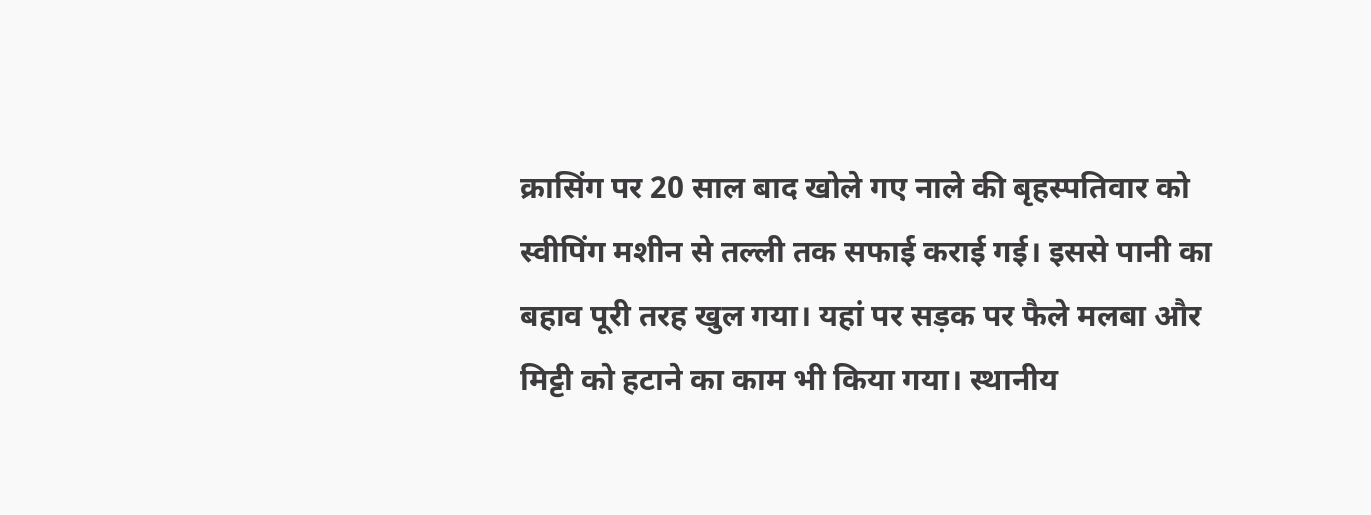क्रासिंग पर 20 साल बाद खोले गए नाले की बृहस्पतिवार को स्वीपिंग मशीन से तल्ली तक सफाई कराई गई। इससे पानी का बहाव पूरी तरह खुल गया। यहां पर सड़क पर फैले मलबा और मिट्टी को हटाने का काम भी किया गया। स्थानीय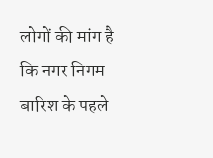लोगों की मांग है कि नगर निगम बारिश के पहले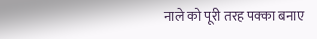नाले को पूरी तरह पक्का बनाए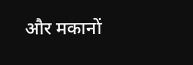और मकानों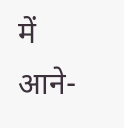में आने-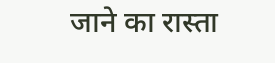जाने का रास्ता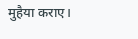मुहैया कराए।